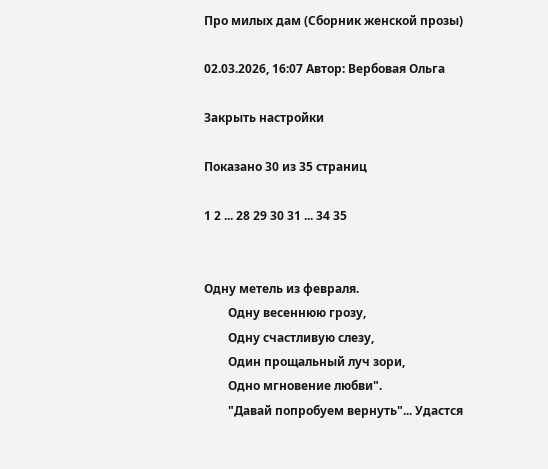Про милых дам (Сборник женской прозы)

02.03.2026, 16:07 Автор: Вербовая Ольга

Закрыть настройки

Показано 30 из 35 страниц

1 2 ... 28 29 30 31 ... 34 35


Одну метель из февраля.
        Одну весеннюю грозу,
        Одну счастливую слезу,
        Один прощальный луч зори,
        Одно мгновение любви".
        "Давай попробуем вернуть"... Удастся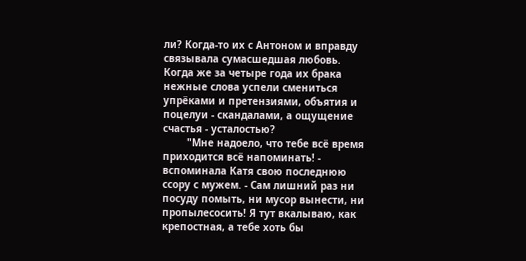ли? Когда-то их с Антоном и вправду связывала сумасшедшая любовь. Когда же за четыре года их брака нежные слова успели смениться упрёками и претензиями, объятия и поцелуи - скандалами, а ощущение счастья - усталостью?
        "Мне надоело, что тебе всё время приходится всё напоминать! - вспоминала Катя свою последнюю ссору с мужем. - Сам лишний раз ни посуду помыть, ни мусор вынести, ни пропылесосить! Я тут вкалываю, как крепостная, а тебе хоть бы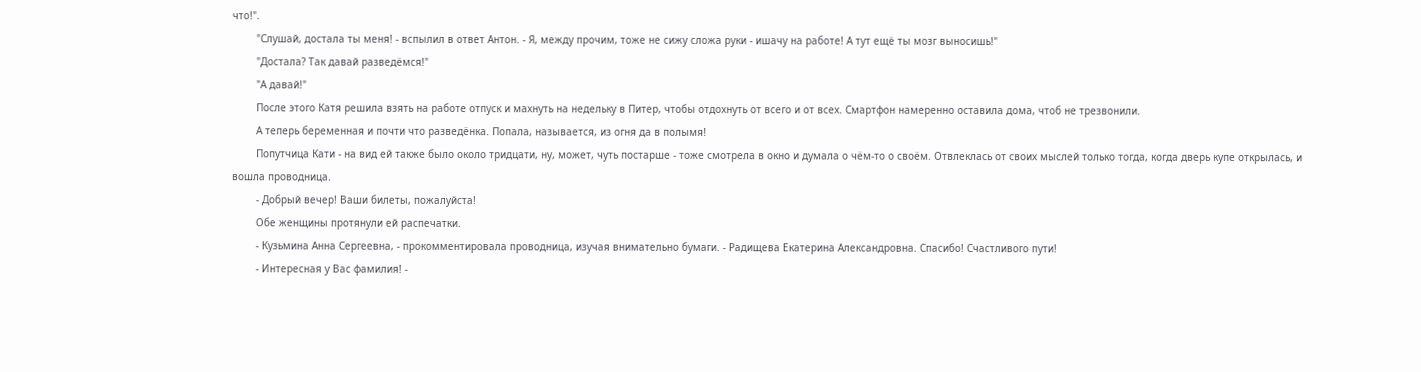что!".
        "Слушай, достала ты меня! - вспылил в ответ Антон. - Я, между прочим, тоже не сижу сложа руки - ишачу на работе! А тут ещё ты мозг выносишь!"
        "Достала? Так давай разведёмся!"
        "А давай!"
        После этого Катя решила взять на работе отпуск и махнуть на недельку в Питер, чтобы отдохнуть от всего и от всех. Смартфон намеренно оставила дома, чтоб не трезвонили.
        А теперь беременная и почти что разведёнка. Попала, называется, из огня да в полымя!
        Попутчица Кати - на вид ей также было около тридцати, ну, может, чуть постарше - тоже смотрела в окно и думала о чём-то о своём. Отвлеклась от своих мыслей только тогда, когда дверь купе открылась, и вошла проводница.
        - Добрый вечер! Ваши билеты, пожалуйста!
        Обе женщины протянули ей распечатки.
        - Кузьмина Анна Сергеевна, - прокомментировала проводница, изучая внимательно бумаги. - Радищева Екатерина Александровна. Спасибо! Счастливого пути!
        - Интересная у Вас фамилия! -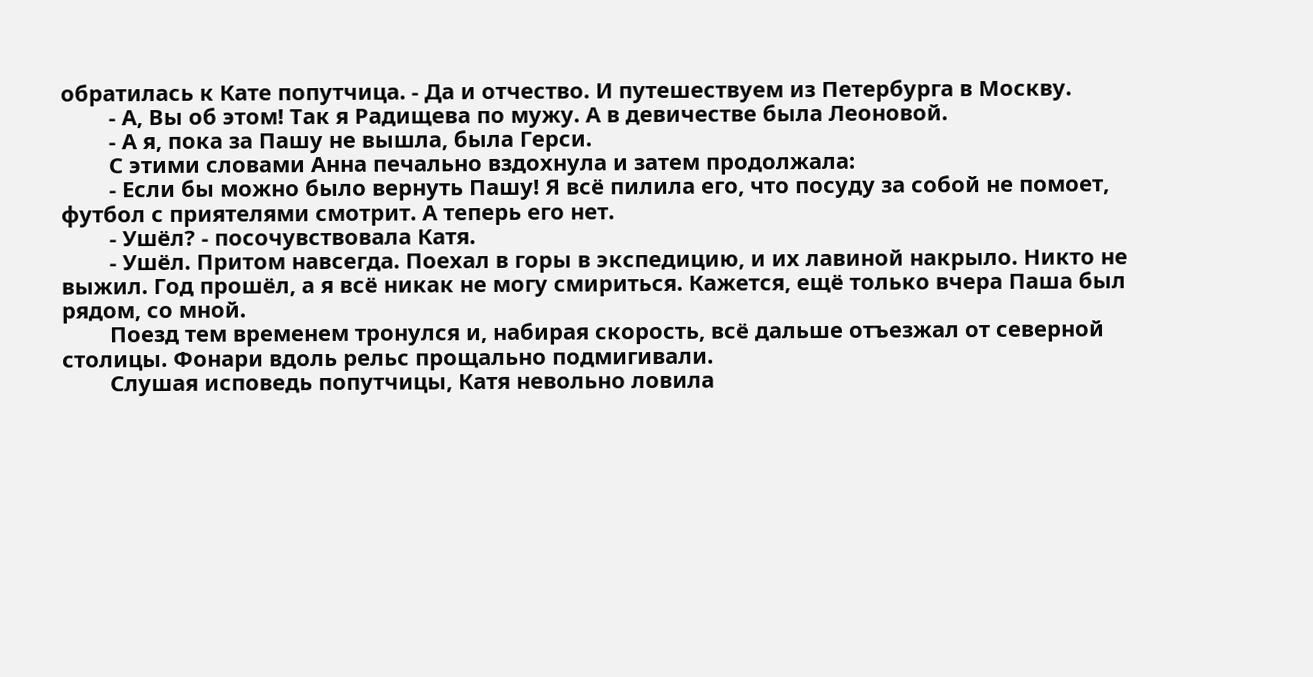обратилась к Кате попутчица. - Да и отчество. И путешествуем из Петербурга в Москву.
        - А, Вы об этом! Так я Радищева по мужу. А в девичестве была Леоновой.
        - А я, пока за Пашу не вышла, была Герси.
        С этими словами Анна печально вздохнула и затем продолжала:
        - Если бы можно было вернуть Пашу! Я всё пилила его, что посуду за собой не помоет, футбол с приятелями смотрит. А теперь его нет.
        - Ушёл? - посочувствовала Катя.
        - Ушёл. Притом навсегда. Поехал в горы в экспедицию, и их лавиной накрыло. Никто не выжил. Год прошёл, а я всё никак не могу смириться. Кажется, ещё только вчера Паша был рядом, со мной.
        Поезд тем временем тронулся и, набирая скорость, всё дальше отъезжал от северной столицы. Фонари вдоль рельс прощально подмигивали.
        Слушая исповедь попутчицы, Катя невольно ловила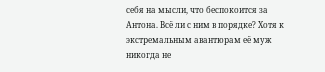себя на мысли, что беспокоится за Антона. Всё ли с ним в порядке? Хотя к экстремальным авантюрам её муж никогда не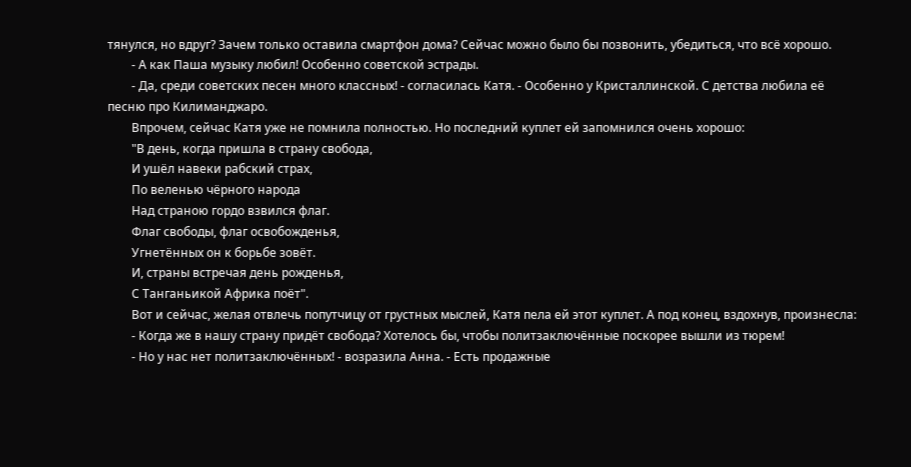тянулся, но вдруг? Зачем только оставила смартфон дома? Сейчас можно было бы позвонить, убедиться, что всё хорошо.
        - А как Паша музыку любил! Особенно советской эстрады.
        - Да, среди советских песен много классных! - согласилась Катя. - Особенно у Кристаллинской. С детства любила её песню про Килиманджаро.
        Впрочем, сейчас Катя уже не помнила полностью. Но последний куплет ей запомнился очень хорошо:
        "В день, когда пришла в страну свобода,
        И ушёл навеки рабский страх,
        По веленью чёрного народа
        Над страною гордо взвился флаг.
        Флаг свободы, флаг освобожденья,
        Угнетённых он к борьбе зовёт.
        И, страны встречая день рожденья,
        С Танганьикой Африка поёт".
        Вот и сейчас, желая отвлечь попутчицу от грустных мыслей, Катя пела ей этот куплет. А под конец, вздохнув, произнесла:
        - Когда же в нашу страну придёт свобода? Хотелось бы, чтобы политзаключённые поскорее вышли из тюрем!
        - Но у нас нет политзаключённых! - возразила Анна. - Есть продажные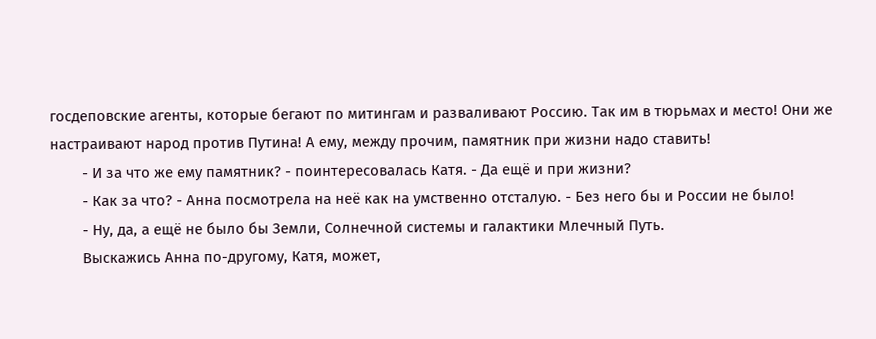госдеповские агенты, которые бегают по митингам и разваливают Россию. Так им в тюрьмах и место! Они же настраивают народ против Путина! А ему, между прочим, памятник при жизни надо ставить!
        - И за что же ему памятник? - поинтересовалась Катя. - Да ещё и при жизни?
        - Как за что? - Анна посмотрела на неё как на умственно отсталую. - Без него бы и России не было!
        - Ну, да, а ещё не было бы Земли, Солнечной системы и галактики Млечный Путь.
        Выскажись Анна по-другому, Катя, может,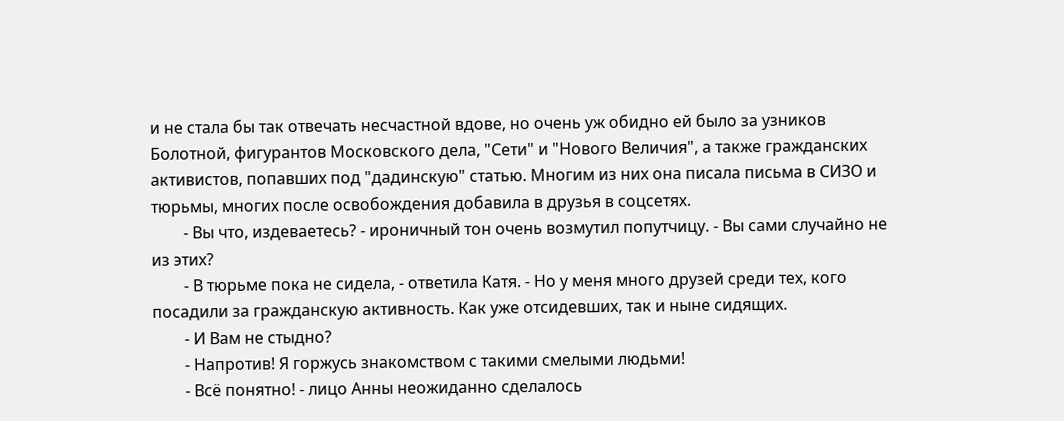и не стала бы так отвечать несчастной вдове, но очень уж обидно ей было за узников Болотной, фигурантов Московского дела, "Сети" и "Нового Величия", а также гражданских активистов, попавших под "дадинскую" статью. Многим из них она писала письма в СИЗО и тюрьмы, многих после освобождения добавила в друзья в соцсетях.
        - Вы что, издеваетесь? - ироничный тон очень возмутил попутчицу. - Вы сами случайно не из этих?
        - В тюрьме пока не сидела, - ответила Катя. - Но у меня много друзей среди тех, кого посадили за гражданскую активность. Как уже отсидевших, так и ныне сидящих.
        - И Вам не стыдно?
        - Напротив! Я горжусь знакомством с такими смелыми людьми!
        - Всё понятно! - лицо Анны неожиданно сделалось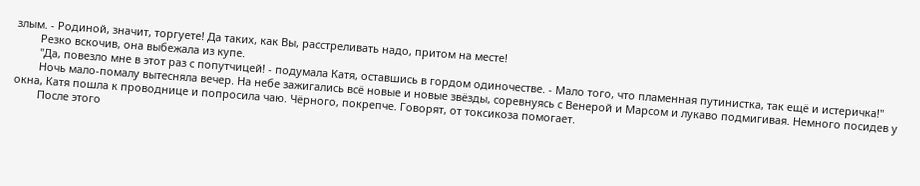злым. - Родиной, значит, торгуете! Да таких, как Вы, расстреливать надо, притом на месте!
        Резко вскочив, она выбежала из купе.
        "Да, повезло мне в этот раз с попутчицей! - подумала Катя, оставшись в гордом одиночестве. - Мало того, что пламенная путинистка, так ещё и истеричка!"
        Ночь мало-помалу вытесняла вечер. На небе зажигались всё новые и новые звёзды, соревнуясь с Венерой и Марсом и лукаво подмигивая. Немного посидев у окна, Катя пошла к проводнице и попросила чаю. Чёрного, покрепче. Говорят, от токсикоза помогает.
        После этого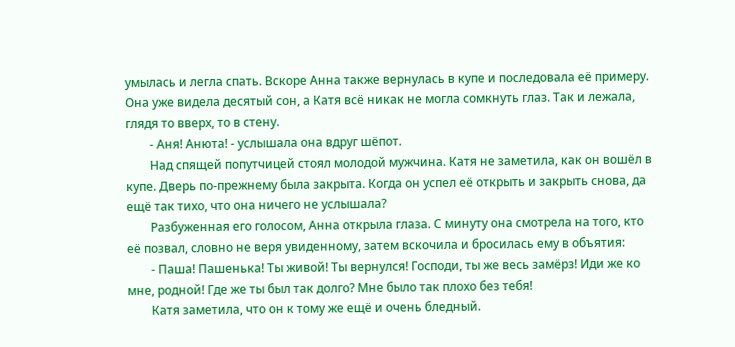умылась и легла спать. Вскоре Анна также вернулась в купе и последовала её примеру. Она уже видела десятый сон, а Катя всё никак не могла сомкнуть глаз. Так и лежала, глядя то вверх, то в стену.
        - Аня! Анюта! - услышала она вдруг шёпот.
        Над спящей попутчицей стоял молодой мужчина. Катя не заметила, как он вошёл в купе. Дверь по-прежнему была закрыта. Когда он успел её открыть и закрыть снова, да ещё так тихо, что она ничего не услышала?
        Разбуженная его голосом, Анна открыла глаза. С минуту она смотрела на того, кто её позвал, словно не веря увиденному, затем вскочила и бросилась ему в объятия:
        - Паша! Пашенька! Ты живой! Ты вернулся! Господи, ты же весь замёрз! Иди же ко мне, родной! Где же ты был так долго? Мне было так плохо без тебя!
        Катя заметила, что он к тому же ещё и очень бледный.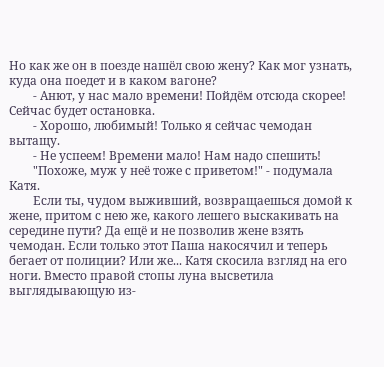Но как же он в поезде нашёл свою жену? Как мог узнать, куда она поедет и в каком вагоне?
        - Анют, у нас мало времени! Пойдём отсюда скорее! Сейчас будет остановка.
        - Хорошо, любимый! Только я сейчас чемодан вытащу.
        - Не успеем! Времени мало! Нам надо спешить!
        "Похоже, муж у неё тоже с приветом!" - подумала Катя.
        Если ты, чудом выживший, возвращаешься домой к жене, притом с нею же, какого лешего выскакивать на середине пути? Да ещё и не позволив жене взять чемодан. Если только этот Паша накосячил и теперь бегает от полиции? Или же... Катя скосила взгляд на его ноги. Вместо правой стопы луна высветила выглядывающую из-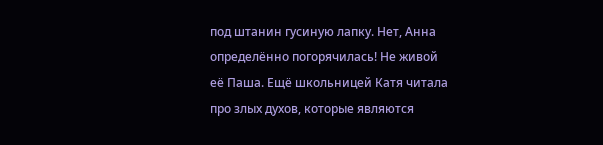под штанин гусиную лапку. Нет, Анна определённо погорячилась! Не живой её Паша. Ещё школьницей Катя читала про злых духов, которые являются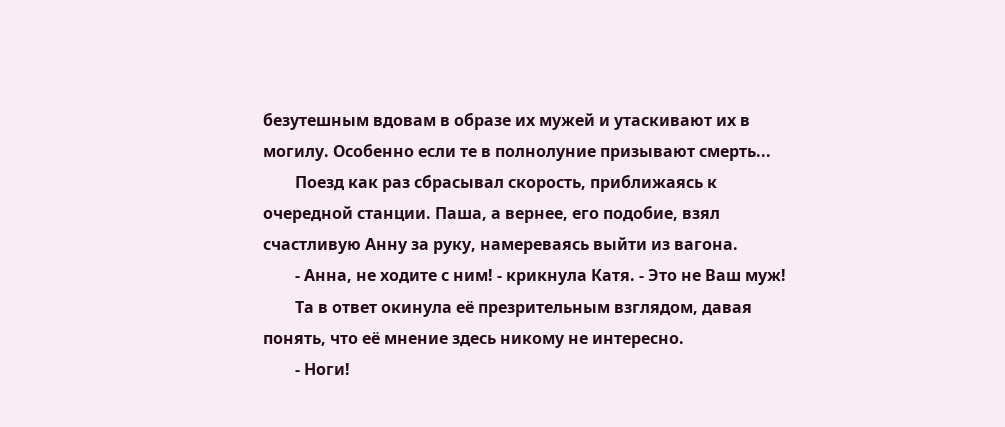безутешным вдовам в образе их мужей и утаскивают их в могилу. Особенно если те в полнолуние призывают смерть...
        Поезд как раз сбрасывал скорость, приближаясь к очередной станции. Паша, а вернее, его подобие, взял счастливую Анну за руку, намереваясь выйти из вагона.
        - Анна, не ходите с ним! - крикнула Катя. - Это не Ваш муж!
        Та в ответ окинула её презрительным взглядом, давая понять, что её мнение здесь никому не интересно.
        - Ноги!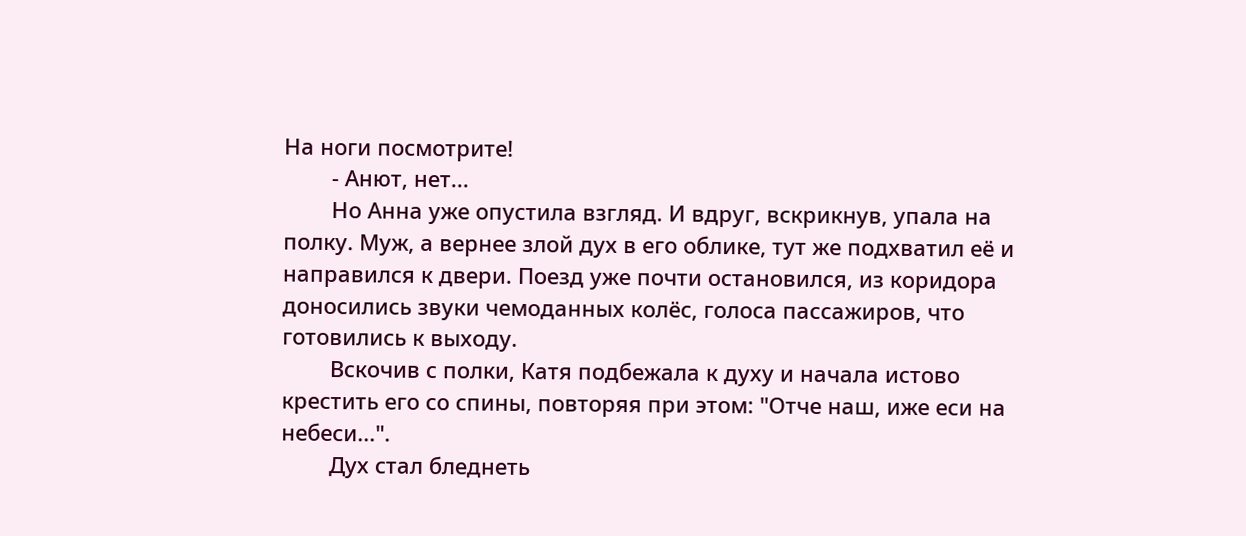На ноги посмотрите!
        - Анют, нет...
        Но Анна уже опустила взгляд. И вдруг, вскрикнув, упала на полку. Муж, а вернее злой дух в его облике, тут же подхватил её и направился к двери. Поезд уже почти остановился, из коридора доносились звуки чемоданных колёс, голоса пассажиров, что готовились к выходу.
        Вскочив с полки, Катя подбежала к духу и начала истово крестить его со спины, повторяя при этом: "Отче наш, иже еси на небеси...".
        Дух стал бледнеть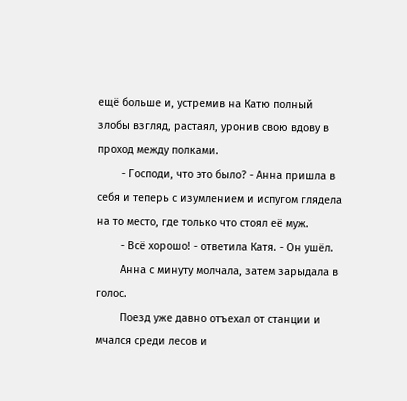ещё больше и, устремив на Катю полный злобы взгляд, растаял, уронив свою вдову в проход между полками.
        - Господи, что это было? - Анна пришла в себя и теперь с изумлением и испугом глядела на то место, где только что стоял её муж.
        - Всё хорошо! - ответила Катя. - Он ушёл.
        Анна с минуту молчала, затем зарыдала в голос.
        Поезд уже давно отъехал от станции и мчался среди лесов и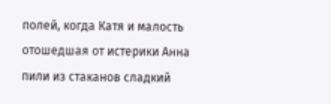полей, когда Катя и малость отошедшая от истерики Анна пили из стаканов сладкий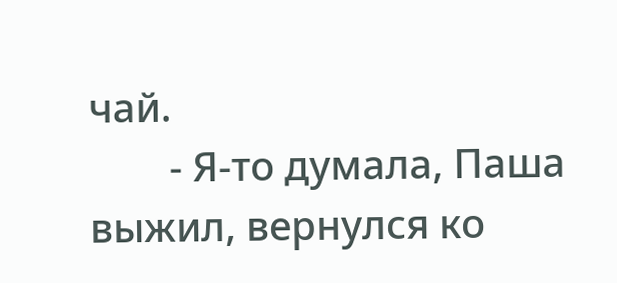чай.
        - Я-то думала, Паша выжил, вернулся ко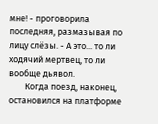мне! - проговорила последняя, размазывая по лицу слёзы. - А это... то ли ходячий мертвец, то ли вообще дьявол.
        Когда поезд, наконец, остановился на платформе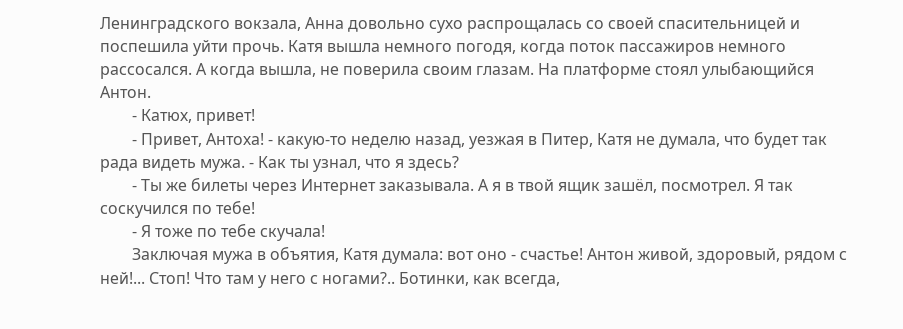Ленинградского вокзала, Анна довольно сухо распрощалась со своей спасительницей и поспешила уйти прочь. Катя вышла немного погодя, когда поток пассажиров немного рассосался. А когда вышла, не поверила своим глазам. На платформе стоял улыбающийся Антон.
        - Катюх, привет!
        - Привет, Антоха! - какую-то неделю назад, уезжая в Питер, Катя не думала, что будет так рада видеть мужа. - Как ты узнал, что я здесь?
        - Ты же билеты через Интернет заказывала. А я в твой ящик зашёл, посмотрел. Я так соскучился по тебе!
        - Я тоже по тебе скучала!
        Заключая мужа в объятия, Катя думала: вот оно - счастье! Антон живой, здоровый, рядом с ней!... Стоп! Что там у него с ногами?.. Ботинки, как всегда,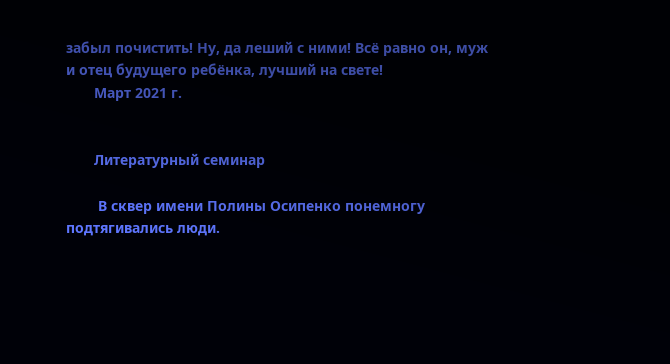забыл почистить! Ну, да леший с ними! Всё равно он, муж и отец будущего ребёнка, лучший на свете!
       Март 2021 г.


       Литературный семинар

        В сквер имени Полины Осипенко понемногу подтягивались люди.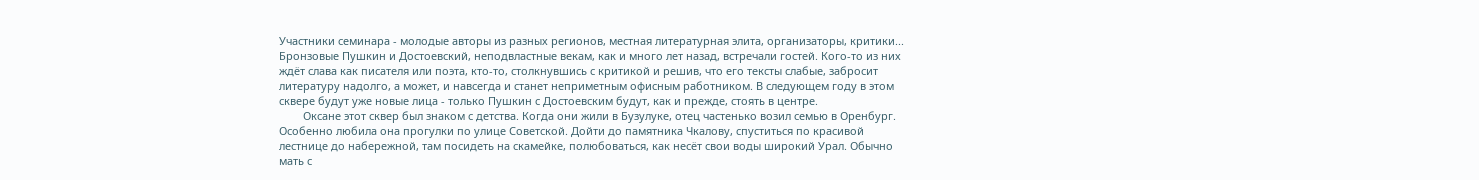Участники семинара - молодые авторы из разных регионов, местная литературная элита, организаторы, критики... Бронзовые Пушкин и Достоевский, неподвластные векам, как и много лет назад, встречали гостей. Кого-то из них ждёт слава как писателя или поэта, кто-то, столкнувшись с критикой и решив, что его тексты слабые, забросит литературу надолго, а может, и навсегда и станет неприметным офисным работником. В следующем году в этом сквере будут уже новые лица - только Пушкин с Достоевским будут, как и прежде, стоять в центре.
        Оксане этот сквер был знаком с детства. Когда они жили в Бузулуке, отец частенько возил семью в Оренбург. Особенно любила она прогулки по улице Советской. Дойти до памятника Чкалову, спуститься по красивой лестнице до набережной, там посидеть на скамейке, полюбоваться, как несёт свои воды широкий Урал. Обычно мать с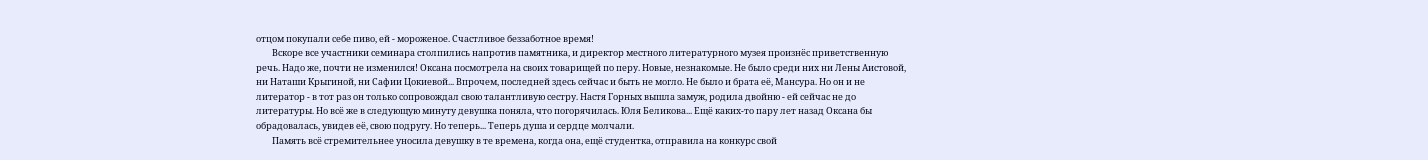отцом покупали себе пиво, ей - мороженое. Счастливое беззаботное время!
        Вскоре все участники семинара столпились напротив памятника, и директор местного литературного музея произнёс приветственную речь. Надо же, почти не изменился! Оксана посмотрела на своих товарищей по перу. Новые, незнакомые. Не было среди них ни Лены Аистовой, ни Наташи Крыгиной, ни Сафии Цокиевой... Впрочем, последней здесь сейчас и быть не могло. Не было и брата её, Мансура. Но он и не литератор - в тот раз он только сопровождал свою талантливую сестру. Настя Горных вышла замуж, родила двойню - ей сейчас не до литературы. Но всё же в следующую минуту девушка поняла, что погорячилась. Юля Беликова... Ещё каких-то пару лет назад Оксана бы обрадовалась, увидев её, свою подругу. Но теперь... Теперь душа и сердце молчали.
        Память всё стремительнее уносила девушку в те времена, когда она, ещё студентка, отправила на конкурс свой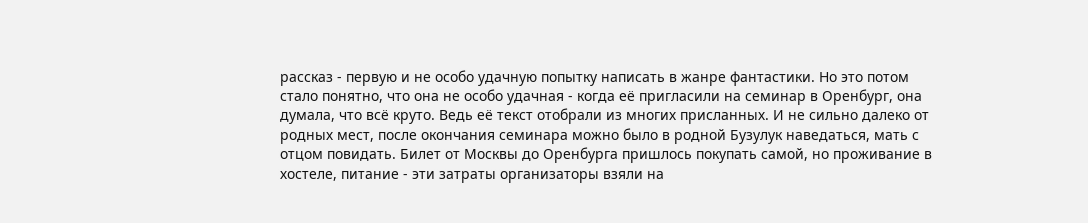рассказ - первую и не особо удачную попытку написать в жанре фантастики. Но это потом стало понятно, что она не особо удачная - когда её пригласили на семинар в Оренбург, она думала, что всё круто. Ведь её текст отобрали из многих присланных. И не сильно далеко от родных мест, после окончания семинара можно было в родной Бузулук наведаться, мать с отцом повидать. Билет от Москвы до Оренбурга пришлось покупать самой, но проживание в хостеле, питание - эти затраты организаторы взяли на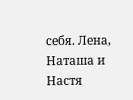себя. Лена, Наташа и Настя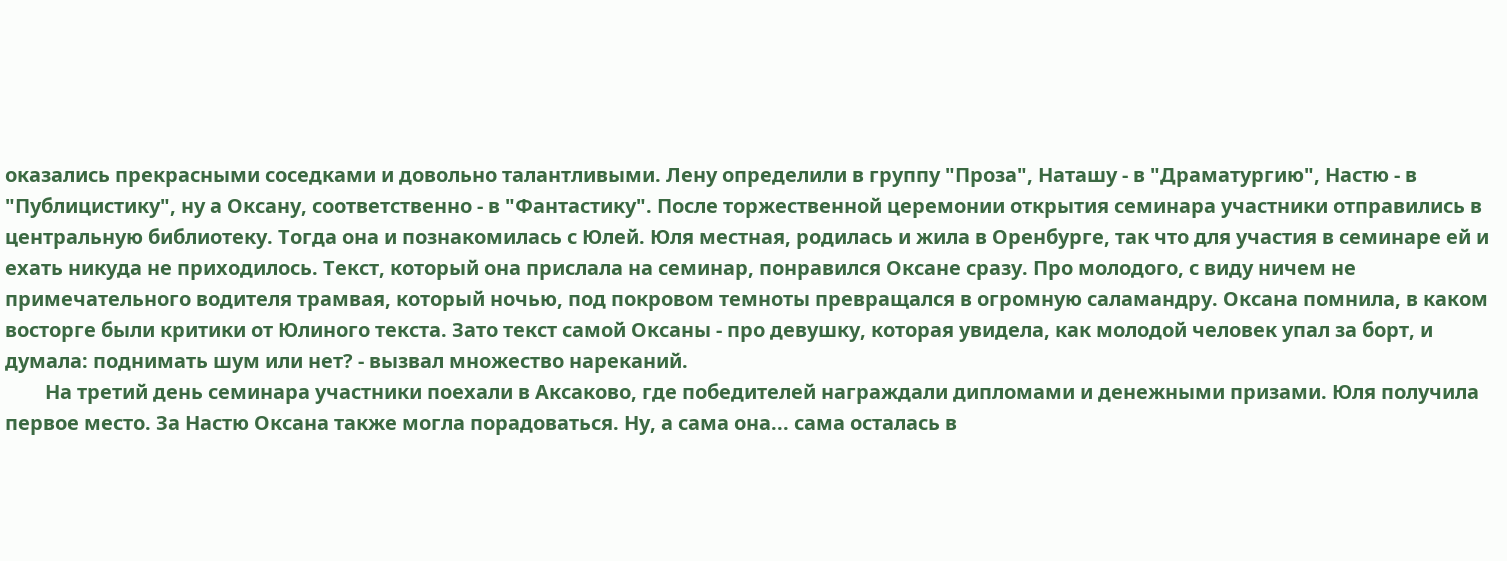оказались прекрасными соседками и довольно талантливыми. Лену определили в группу "Проза", Наташу - в "Драматургию", Настю - в "Публицистику", ну а Оксану, соответственно - в "Фантастику". После торжественной церемонии открытия семинара участники отправились в центральную библиотеку. Тогда она и познакомилась с Юлей. Юля местная, родилась и жила в Оренбурге, так что для участия в семинаре ей и ехать никуда не приходилось. Текст, который она прислала на семинар, понравился Оксане сразу. Про молодого, с виду ничем не примечательного водителя трамвая, который ночью, под покровом темноты превращался в огромную саламандру. Оксана помнила, в каком восторге были критики от Юлиного текста. Зато текст самой Оксаны - про девушку, которая увидела, как молодой человек упал за борт, и думала: поднимать шум или нет? - вызвал множество нареканий.
        На третий день семинара участники поехали в Аксаково, где победителей награждали дипломами и денежными призами. Юля получила первое место. За Настю Оксана также могла порадоваться. Ну, а сама она... сама осталась в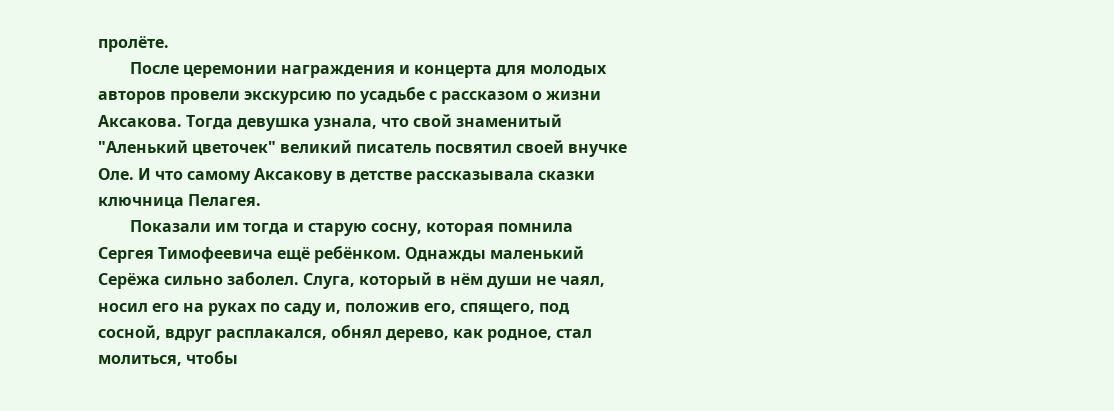пролёте.
        После церемонии награждения и концерта для молодых авторов провели экскурсию по усадьбе с рассказом о жизни Аксакова. Тогда девушка узнала, что свой знаменитый "Аленький цветочек" великий писатель посвятил своей внучке Оле. И что самому Аксакову в детстве рассказывала сказки ключница Пелагея.
        Показали им тогда и старую сосну, которая помнила Сергея Тимофеевича ещё ребёнком. Однажды маленький Серёжа сильно заболел. Слуга, который в нём души не чаял, носил его на руках по саду и, положив его, спящего, под сосной, вдруг расплакался, обнял дерево, как родное, стал молиться, чтобы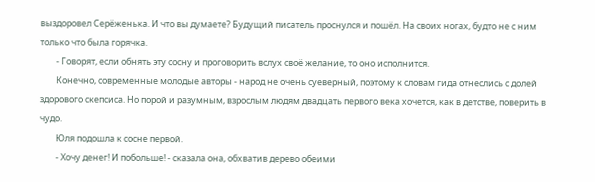выздоровел Серёженька. И что вы думаете? Будущий писатель проснулся и пошёл. На своих ногах, будто не с ним только что была горячка.
        - Говорят, если обнять эту сосну и проговорить вслух своё желание, то оно исполнится.
        Конечно, современные молодые авторы - народ не очень суеверный, поэтому к словам гида отнеслись с долей здорового скепсиса. Но порой и разумным, взрослым людям двадцать первого века хочется, как в детстве, поверить в чудо.
        Юля подошла к сосне первой.
        - Хочу денег! И побольше! - сказала она, обхватив дерево обеими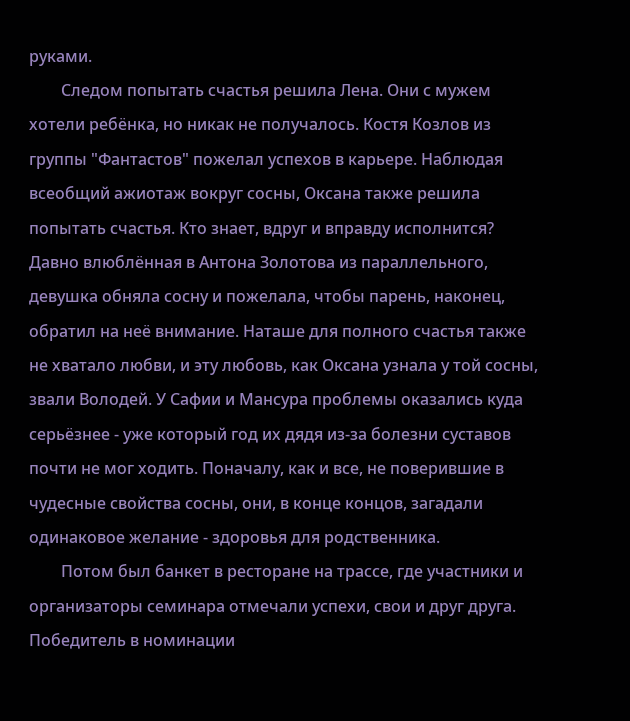руками.
        Следом попытать счастья решила Лена. Они с мужем хотели ребёнка, но никак не получалось. Костя Козлов из группы "Фантастов" пожелал успехов в карьере. Наблюдая всеобщий ажиотаж вокруг сосны, Оксана также решила попытать счастья. Кто знает, вдруг и вправду исполнится? Давно влюблённая в Антона Золотова из параллельного, девушка обняла сосну и пожелала, чтобы парень, наконец, обратил на неё внимание. Наташе для полного счастья также не хватало любви, и эту любовь, как Оксана узнала у той сосны, звали Володей. У Сафии и Мансура проблемы оказались куда серьёзнее - уже который год их дядя из-за болезни суставов почти не мог ходить. Поначалу, как и все, не поверившие в чудесные свойства сосны, они, в конце концов, загадали одинаковое желание - здоровья для родственника.
        Потом был банкет в ресторане на трассе, где участники и организаторы семинара отмечали успехи, свои и друг друга. Победитель в номинации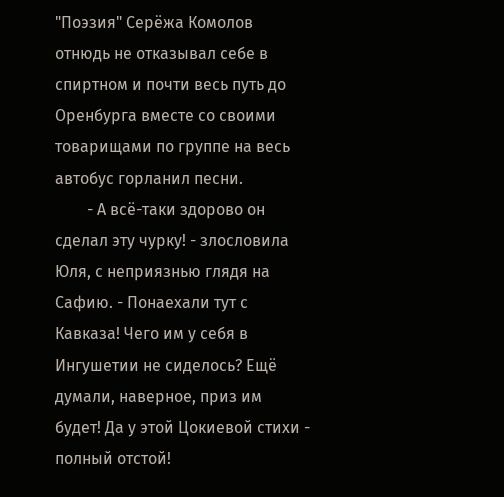"Поэзия" Серёжа Комолов отнюдь не отказывал себе в спиртном и почти весь путь до Оренбурга вместе со своими товарищами по группе на весь автобус горланил песни.
        - А всё-таки здорово он сделал эту чурку! - злословила Юля, с неприязнью глядя на Сафию. - Понаехали тут с Кавказа! Чего им у себя в Ингушетии не сиделось? Ещё думали, наверное, приз им будет! Да у этой Цокиевой стихи - полный отстой!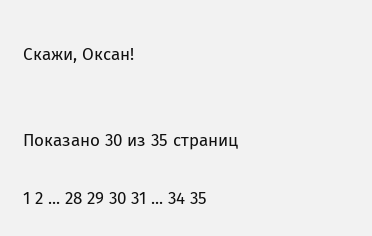Скажи, Оксан!


Показано 30 из 35 страниц

1 2 ... 28 29 30 31 ... 34 35